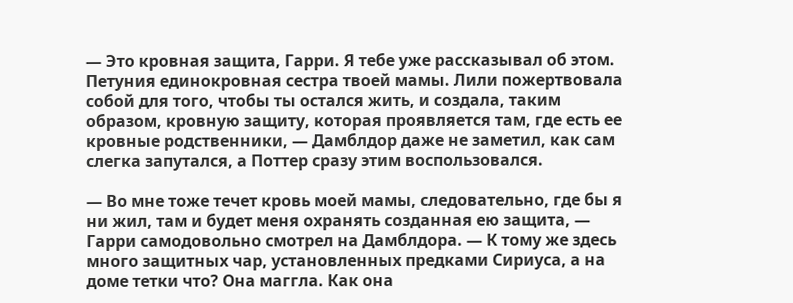— Это кровная защита, Гарри. Я тебе уже рассказывал об этом. Петуния единокровная сестра твоей мамы. Лили пожертвовала собой для того, чтобы ты остался жить, и создала, таким образом, кровную защиту, которая проявляется там, где есть ее кровные родственники, — Дамблдор даже не заметил, как сам слегка запутался, а Поттер сразу этим воспользовался.

— Во мне тоже течет кровь моей мамы, следовательно, где бы я ни жил, там и будет меня охранять созданная ею защита, — Гарри самодовольно смотрел на Дамблдора. — К тому же здесь много защитных чар, установленных предками Сириуса, а на доме тетки что? Она маггла. Как она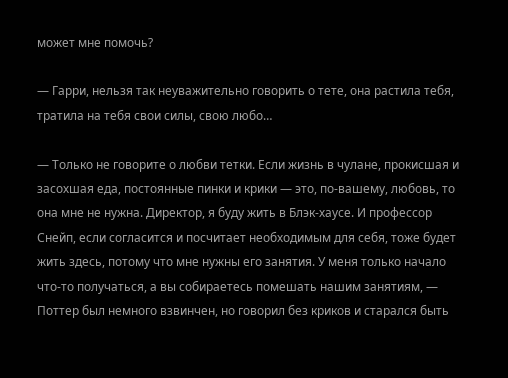может мне помочь?

— Гарри, нельзя так неуважительно говорить о тете, она растила тебя, тратила на тебя свои силы, свою любо…

— Только не говорите о любви тетки. Если жизнь в чулане, прокисшая и засохшая еда, постоянные пинки и крики — это, по-вашему, любовь, то она мне не нужна. Директор, я буду жить в Блэк-хаусе. И профессор Снейп, если согласится и посчитает необходимым для себя, тоже будет жить здесь, потому что мне нужны его занятия. У меня только начало что-то получаться, а вы собираетесь помешать нашим занятиям, — Поттер был немного взвинчен, но говорил без криков и старался быть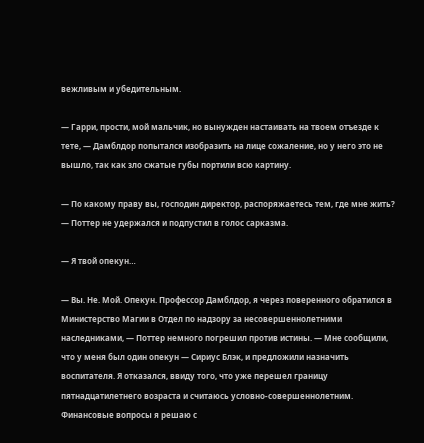вежливым и убедительным.

— Гарри, прости, мой мальчик, но вынужден настаивать на твоем отъезде к тете, — Дамблдор попытался изобразить на лице сожаление, но у него это не вышло, так как зло сжатые губы портили всю картину.

— По какому праву вы, господин директор, распоряжаетесь тем, где мне жить? — Поттер не удержался и подпустил в голос сарказма.

— Я твой опекун…

— Вы. Не. Мой. Опекун. Профессор Дамблдор, я через поверенного обратился в Министерство Магии в Отдел по надзору за несовершеннолетними наследниками, — Поттер немного погрешил против истины. — Мне сообщили, что у меня был один опекун — Сириус Блэк, и предложили назначить воспитателя. Я отказался, ввиду того, что уже перешел границу пятнадцатилетнего возраста и считаюсь условно-совершеннолетним. Финансовые вопросы я решаю с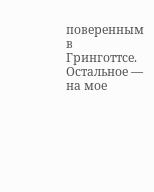поверенным в Гринготтсе. Остальное — на мое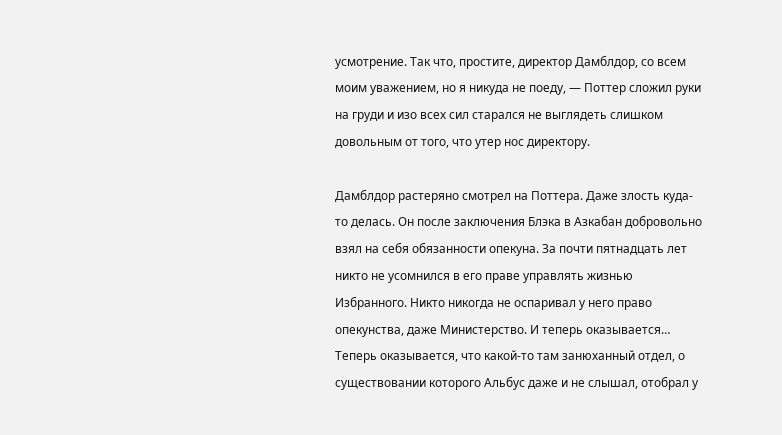усмотрение. Так что, простите, директор Дамблдор, со всем моим уважением, но я никуда не поеду, — Поттер сложил руки на груди и изо всех сил старался не выглядеть слишком довольным от того, что утер нос директору.

Дамблдор растеряно смотрел на Поттера. Даже злость куда-то делась. Он после заключения Блэка в Азкабан добровольно взял на себя обязанности опекуна. За почти пятнадцать лет никто не усомнился в его праве управлять жизнью Избранного. Никто никогда не оспаривал у него право опекунства, даже Министерство. И теперь оказывается… Теперь оказывается, что какой-то там занюханный отдел, о существовании которого Альбус даже и не слышал, отобрал у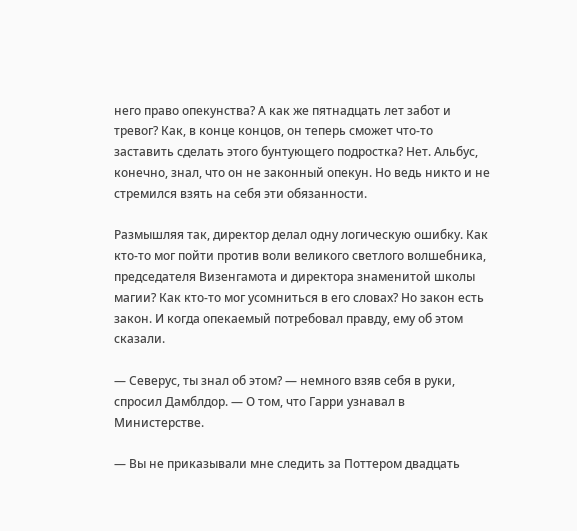него право опекунства? А как же пятнадцать лет забот и тревог? Как, в конце концов, он теперь сможет что-то заставить сделать этого бунтующего подростка? Нет. Альбус, конечно, знал, что он не законный опекун. Но ведь никто и не стремился взять на себя эти обязанности.

Размышляя так, директор делал одну логическую ошибку. Как кто-то мог пойти против воли великого светлого волшебника, председателя Визенгамота и директора знаменитой школы магии? Как кто-то мог усомниться в его словах? Но закон есть закон. И когда опекаемый потребовал правду, ему об этом сказали.

— Северус, ты знал об этом? — немного взяв себя в руки, спросил Дамблдор. — О том, что Гарри узнавал в Министерстве.

— Вы не приказывали мне следить за Поттером двадцать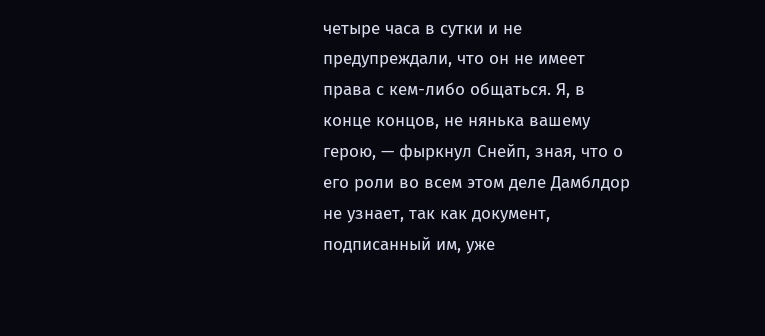четыре часа в сутки и не предупреждали, что он не имеет права с кем-либо общаться. Я, в конце концов, не нянька вашему герою, — фыркнул Снейп, зная, что о его роли во всем этом деле Дамблдор не узнает, так как документ, подписанный им, уже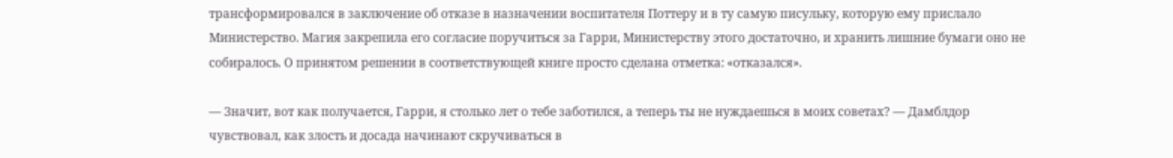трансформировался в заключение об отказе в назначении воспитателя Поттеру и в ту самую писульку, которую ему прислало Министерство. Магия закрепила его согласие поручиться за Гарри, Министерству этого достаточно, и хранить лишние бумаги оно не собиралось. О принятом решении в соответствующей книге просто сделана отметка: «отказался».

— Значит, вот как получается, Гарри, я столько лет о тебе заботился, а теперь ты не нуждаешься в моих советах? — Дамблдор чувствовал, как злость и досада начинают скручиваться в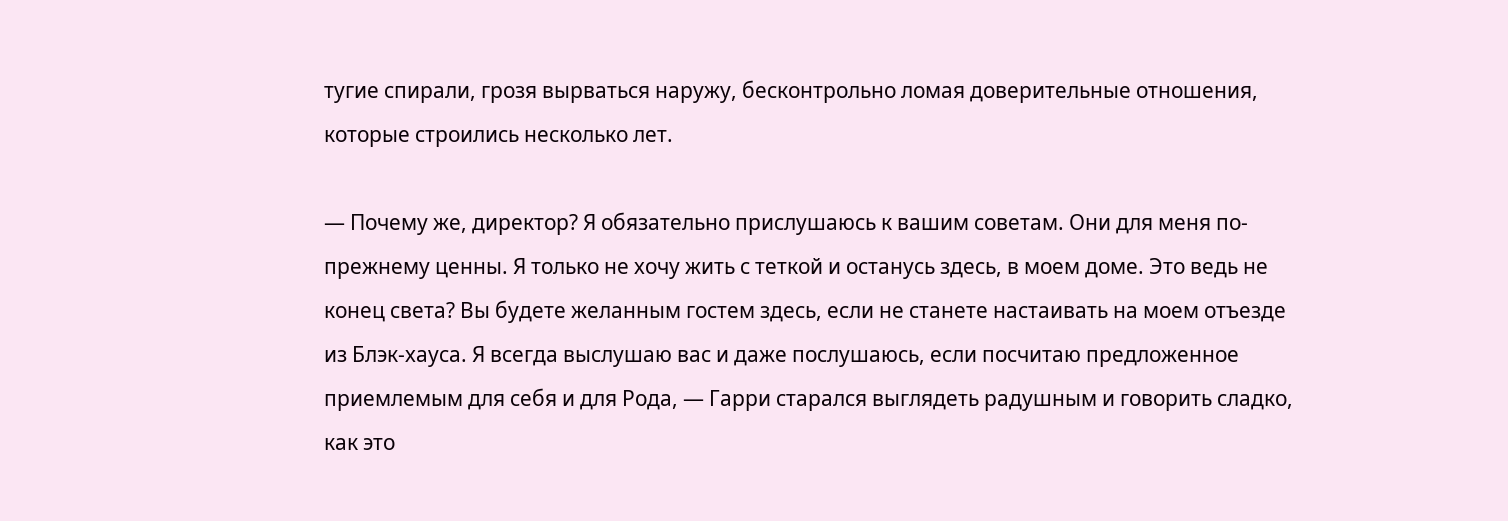тугие спирали, грозя вырваться наружу, бесконтрольно ломая доверительные отношения, которые строились несколько лет.

— Почему же, директор? Я обязательно прислушаюсь к вашим советам. Они для меня по-прежнему ценны. Я только не хочу жить с теткой и останусь здесь, в моем доме. Это ведь не конец света? Вы будете желанным гостем здесь, если не станете настаивать на моем отъезде из Блэк-хауса. Я всегда выслушаю вас и даже послушаюсь, если посчитаю предложенное приемлемым для себя и для Рода, — Гарри старался выглядеть радушным и говорить сладко, как это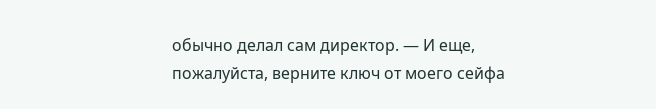обычно делал сам директор. — И еще, пожалуйста, верните ключ от моего сейфа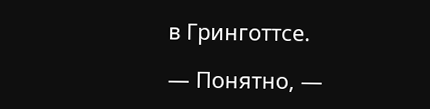в Гринготтсе.

— Понятно, —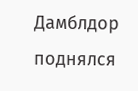Дамблдор поднялся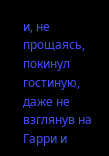и, не прощаясь, покинул гостиную, даже не взглянув на Гарри и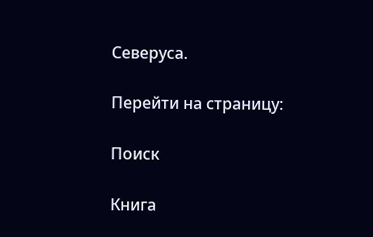Северуса.

Перейти на страницу:

Поиск

Книга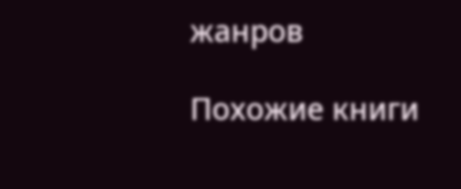жанров

Похожие книги